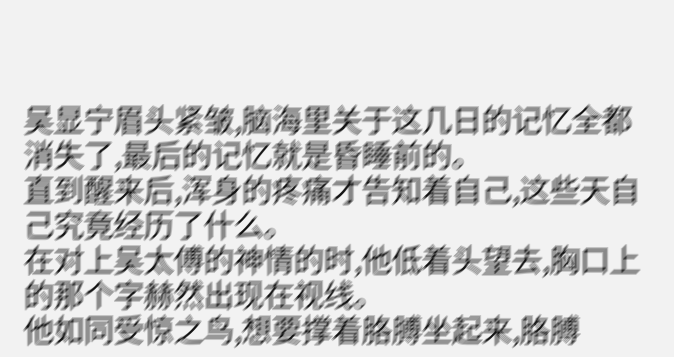吴显宁眉头紧皱,脑海里关于这几日的记忆全都消失了,最后的记忆就是昏睡前的。
直到醒来后,浑身的疼痛才告知着自己,这些天自己究竟经历了什么。
在对上吴太傅的神情的时,他低着头望去,胸口上的那个字赫然出现在视线。
他如同受惊之鸟,想要撑着胳膊坐起来,胳膊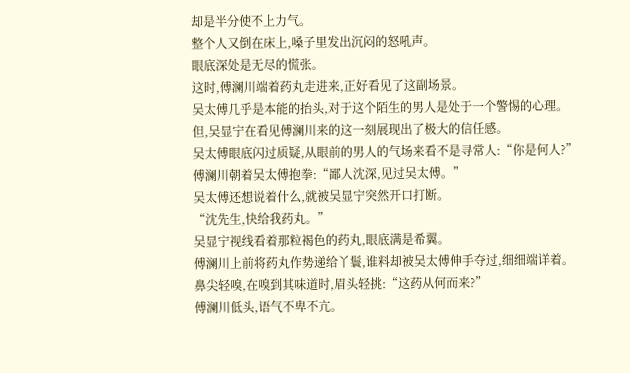却是半分使不上力气。
整个人又倒在床上,嗓子里发出沉闷的怒吼声。
眼底深处是无尽的慌张。
这时,傅澜川端着药丸走进来,正好看见了这副场景。
吴太傅几乎是本能的抬头,对于这个陌生的男人是处于一个警惕的心理。
但,吴显宁在看见傅澜川来的这一刻展现出了极大的信任感。
吴太傅眼底闪过质疑,从眼前的男人的气场来看不是寻常人:“你是何人?”
傅澜川朝着吴太傅抱拳:“鄙人沈深,见过吴太傅。”
吴太傅还想说着什么,就被吴显宁突然开口打断。
“沈先生,快给我药丸。”
吴显宁视线看着那粒褐色的药丸,眼底满是希翼。
傅澜川上前将药丸作势递给丫鬟,谁料却被吴太傅伸手夺过,细细端详着。
鼻尖轻嗅,在嗅到其味道时,眉头轻挑:“这药从何而来?”
傅澜川低头,语气不卑不亢。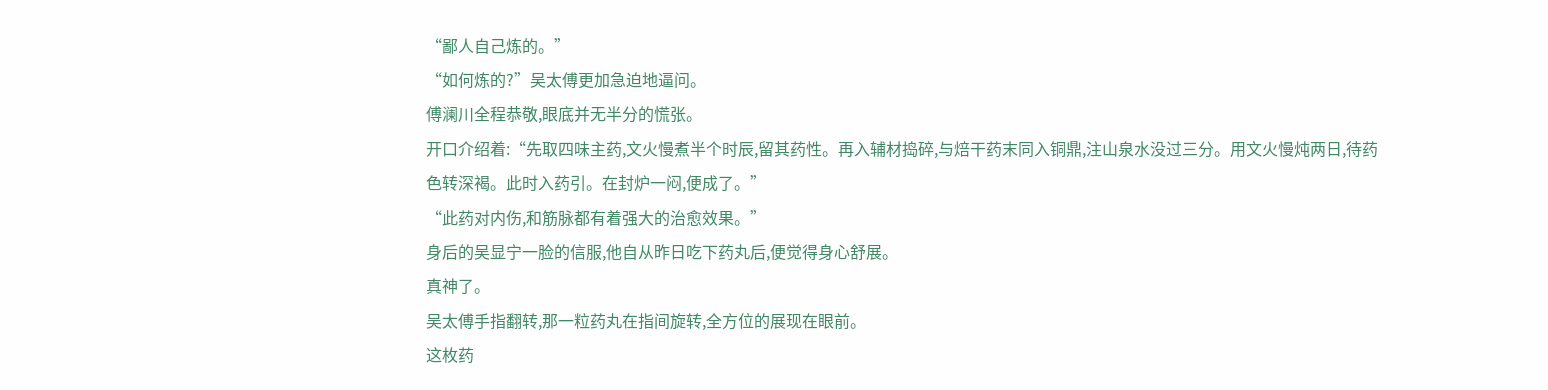“鄙人自己炼的。”
“如何炼的?”吴太傅更加急迫地逼问。
傅澜川全程恭敬,眼底并无半分的慌张。
开口介绍着:“先取四味主药,文火慢煮半个时辰,留其药性。再入辅材捣碎,与焙干药末同入铜鼎,注山泉水没过三分。用文火慢炖两日,待药色转深褐。此时入药引。在封炉一闷,便成了。”
“此药对内伤,和筋脉都有着强大的治愈效果。”
身后的吴显宁一脸的信服,他自从昨日吃下药丸后,便觉得身心舒展。
真神了。
吴太傅手指翻转,那一粒药丸在指间旋转,全方位的展现在眼前。
这枚药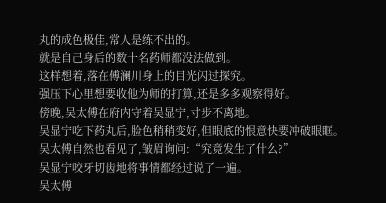丸的成色极佳,常人是练不出的。
就是自己身后的数十名药师都没法做到。
这样想着,落在傅澜川身上的目光闪过探究。
强压下心里想要收他为师的打算,还是多多观察得好。
傍晚,吴太傅在府内守着吴显宁,寸步不离地。
吴显宁吃下药丸后,脸色稍稍变好,但眼底的恨意快要冲破眼眶。
吴太傅自然也看见了,皱眉询问:“究竟发生了什么?”
吴显宁咬牙切齿地将事情都经过说了一遍。
吴太傅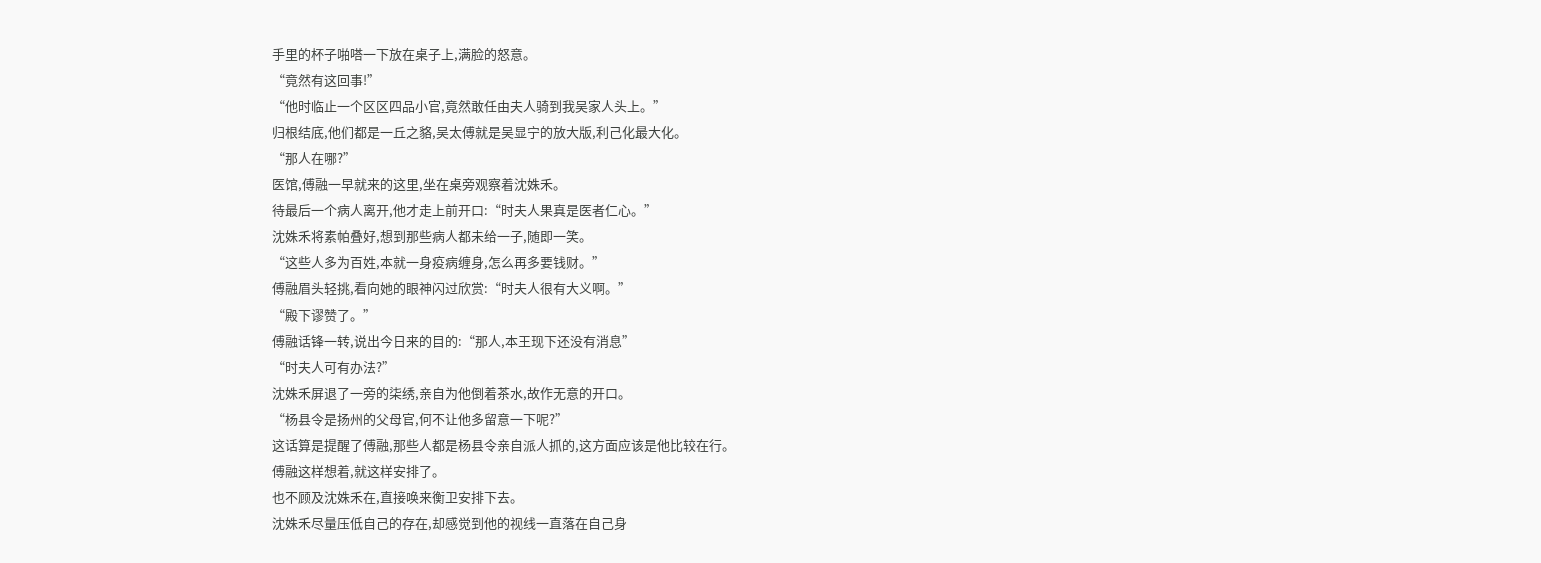手里的杯子啪嗒一下放在桌子上,满脸的怒意。
“竟然有这回事!”
“他时临止一个区区四品小官,竟然敢任由夫人骑到我吴家人头上。”
归根结底,他们都是一丘之貉,吴太傅就是吴显宁的放大版,利己化最大化。
“那人在哪?”
医馆,傅融一早就来的这里,坐在桌旁观察着沈姝禾。
待最后一个病人离开,他才走上前开口:“时夫人果真是医者仁心。”
沈姝禾将素帕叠好,想到那些病人都未给一子,随即一笑。
“这些人多为百姓,本就一身疫病缠身,怎么再多要钱财。”
傅融眉头轻挑,看向她的眼神闪过欣赏:“时夫人很有大义啊。”
“殿下谬赞了。”
傅融话锋一转,说出今日来的目的:“那人,本王现下还没有消息”
“时夫人可有办法?”
沈姝禾屏退了一旁的柒绣,亲自为他倒着茶水,故作无意的开口。
“杨县令是扬州的父母官,何不让他多留意一下呢?”
这话算是提醒了傅融,那些人都是杨县令亲自派人抓的,这方面应该是他比较在行。
傅融这样想着,就这样安排了。
也不顾及沈姝禾在,直接唤来衡卫安排下去。
沈姝禾尽量压低自己的存在,却感觉到他的视线一直落在自己身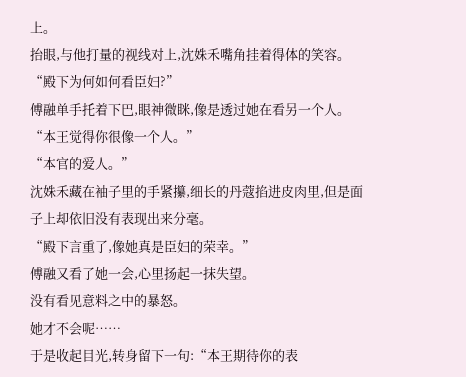上。
抬眼,与他打量的视线对上,沈姝禾嘴角挂着得体的笑容。
“殿下为何如何看臣妇?”
傅融单手托着下巴,眼神微眯,像是透过她在看另一个人。
“本王觉得你很像一个人。”
“本官的爱人。”
沈姝禾藏在袖子里的手紧攥,细长的丹蔻掐进皮肉里,但是面子上却依旧没有表现出来分毫。
“殿下言重了,像她真是臣妇的荣幸。”
傅融又看了她一会,心里扬起一抹失望。
没有看见意料之中的暴怒。
她才不会呢……
于是收起目光,转身留下一句:“本王期待你的表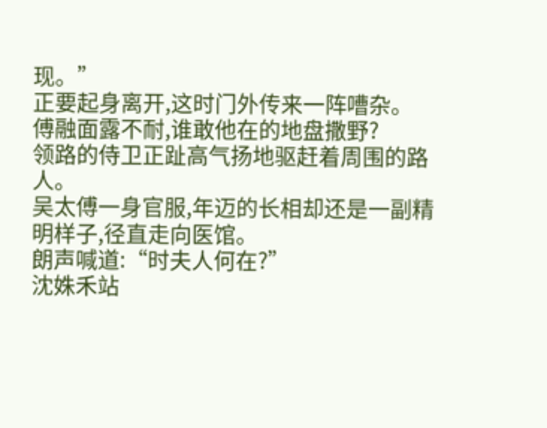现。”
正要起身离开,这时门外传来一阵嘈杂。
傅融面露不耐,谁敢他在的地盘撒野?
领路的侍卫正趾高气扬地驱赶着周围的路人。
吴太傅一身官服,年迈的长相却还是一副精明样子,径直走向医馆。
朗声喊道:“时夫人何在?”
沈姝禾站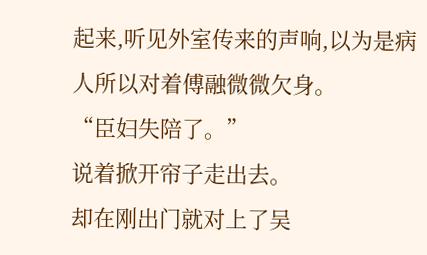起来,听见外室传来的声响,以为是病人所以对着傅融微微欠身。
“臣妇失陪了。”
说着掀开帘子走出去。
却在刚出门就对上了吴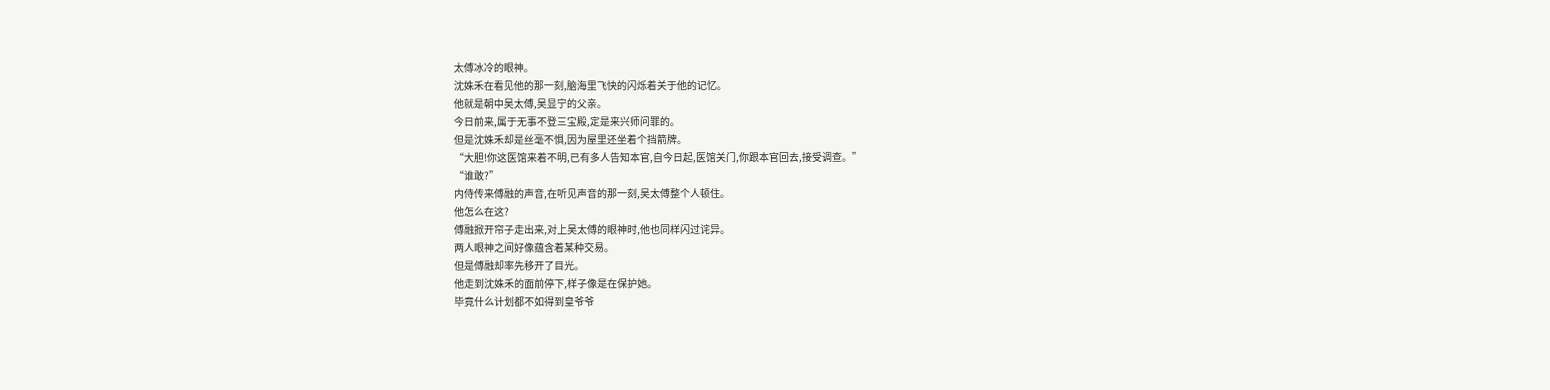太傅冰冷的眼神。
沈姝禾在看见他的那一刻,脑海里飞快的闪烁着关于他的记忆。
他就是朝中吴太傅,吴显宁的父亲。
今日前来,属于无事不登三宝殿,定是来兴师问罪的。
但是沈姝禾却是丝毫不惧,因为屋里还坐着个挡箭牌。
“大胆!你这医馆来着不明,已有多人告知本官,自今日起,医馆关门,你跟本官回去,接受调查。”
“谁敢?”
内侍传来傅融的声音,在听见声音的那一刻,吴太傅整个人顿住。
他怎么在这?
傅融掀开帘子走出来,对上吴太傅的眼神时,他也同样闪过诧异。
两人眼神之间好像蕴含着某种交易。
但是傅融却率先移开了目光。
他走到沈姝禾的面前停下,样子像是在保护她。
毕竟什么计划都不如得到皇爷爷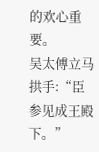的欢心重要。
吴太傅立马拱手:“臣参见成王殿下。”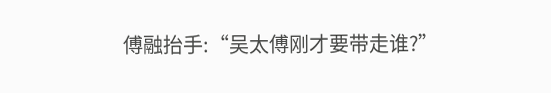傅融抬手:“吴太傅刚才要带走谁?”